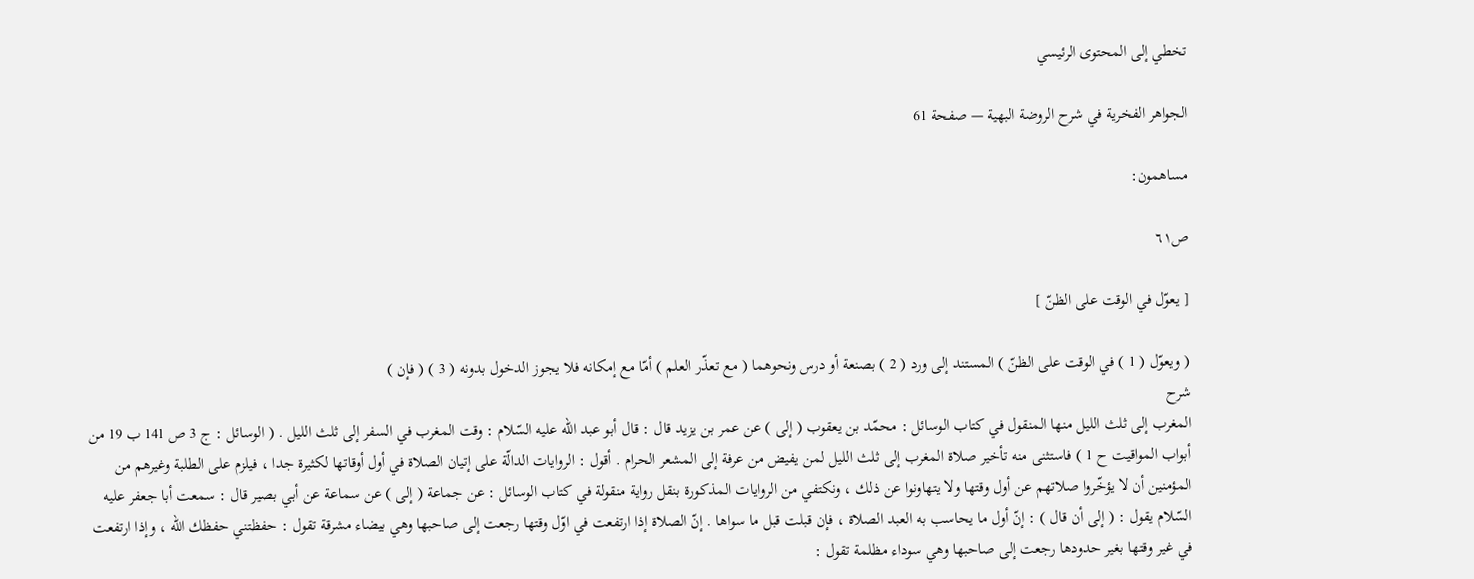تخطي إلى المحتوى الرئيسي

الجواهر الفخرية في شرح الروضة البهية — صفحة 61

مساهمون:

ص٦١

[ يعوّل في الوقت على الظنّ ]

( ويعوّل ( 1 ) في الوقت على الظنّ ) المستند إلى ورد ( 2 ) بصنعة أو درس ونحوهما ( مع تعذّر العلم ) أمّا مع إمكانه فلا يجوز الدخول بدونه ( 3 ) ( فإن )
شرح
المغرب إلى ثلث الليل منها المنقول في كتاب الوسائل : محمّد بن يعقوب ( إلى ) عن عمر بن يزيد قال : قال أبو عبد اللّه عليه السّلام : وقت المغرب في السفر إلى ثلث الليل . ( الوسائل : ج 3 ص 141 ب 19 من أبواب المواقيت ح 1 ) فاستثنى منه تأخير صلاة المغرب إلى ثلث الليل لمن يفيض من عرفة إلى المشعر الحرام . أقول : الروايات الدالّة على إتيان الصلاة في أول أوقاتها لكثيرة جدا ، فيلزم على الطلبة وغيرهم من المؤمنين أن لا يؤخّروا صلاتهم عن أول وقتها ولا يتهاونوا عن ذلك ، ونكتفي من الروايات المذكورة بنقل رواية منقولة في كتاب الوسائل : عن جماعة ( إلى ) عن سماعة عن أبي بصير قال : سمعت أبا جعفر عليه السّلام يقول : ( إلى أن قال ) : إنّ أول ما يحاسب به العبد الصلاة ، فإن قبلت قبل ما سواها . إنّ الصلاة إذا ارتفعت في اوّل وقتها رجعت إلى صاحبها وهي بيضاء مشرقة تقول : حفظتني حفظك اللّه ، وإذا ارتفعت في غير وقتها بغير حدودها رجعت إلى صاحبها وهي سوداء مظلمة تقول :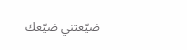ضيّعتني ضيّعك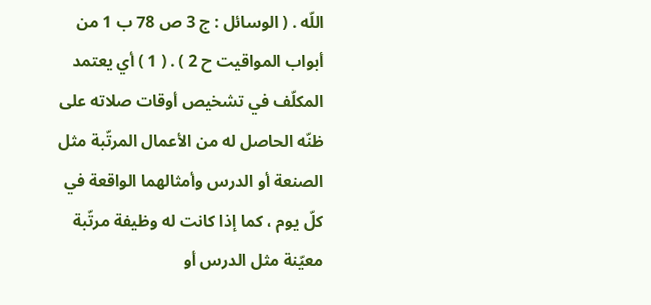اللّه . ( الوسائل : ج 3 ص 78 ب 1 من أبواب المواقيت ح 2 ) . ( 1 ) أي يعتمد المكلّف في تشخيص أوقات صلاته على ظنّه الحاصل له من الأعمال المرتّبة مثل الصنعة أو الدرس وأمثالهما الواقعة في كلّ يوم ، كما إذا كانت له وظيفة مرتّبة معيّنة مثل الدرس أو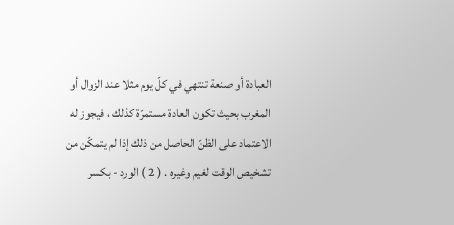العبادة أو صنعة تنتهي في كلّ يوم مثلا عند الزوال أو المغرب بحيث تكون العادة مستمرّة كذلك ، فيجوز له الاعتماد على الظنّ الحاصل من ذلك إذا لم يتمكّن من تشخيص الوقت لغيم وغيره . ( 2 ) الورد - بكسر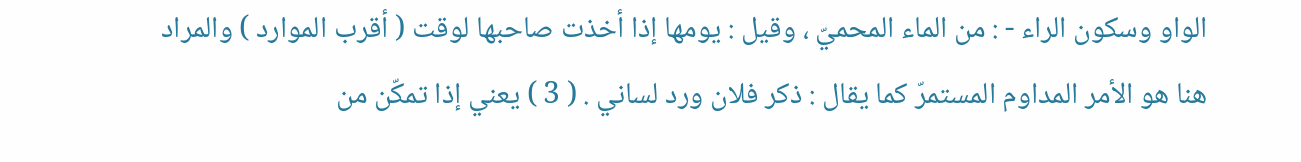الواو وسكون الراء - : من الماء المحميّ ، وقيل : يومها إذا أخذت صاحبها لوقت ( أقرب الموارد ) والمراد هنا هو الأمر المداوم المستمرّ كما يقال : ذكر فلان ورد لساني . ( 3 ) يعني إذا تمكّن من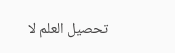تحصيل العلم لا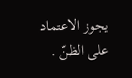يجوز الاعتماد على الظنّ .